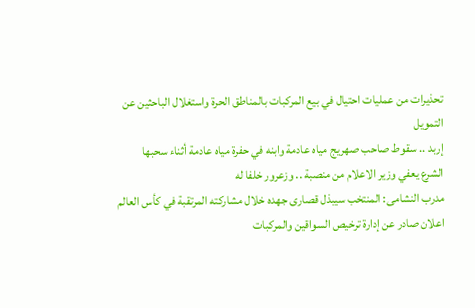تحذيرات من عمليات احتيال في بيع المركبات بالمناطق الحرة واستغلال الباحثين عن التمويل
إربد .. سقوط صاحب صهريج مياه عادمة وابنه في حفرة مياه عادمة أثناء سحبها
الشرع يعفي وزير الاعلام من منصبة .. وزعرور خلفا له
مدرب النشامى: المنتخب سيبذل قصارى جهده خلال مشاركته المرتقبة في كأس العالم
اعلان صادر عن إدارة ترخيص السواقين والمركبات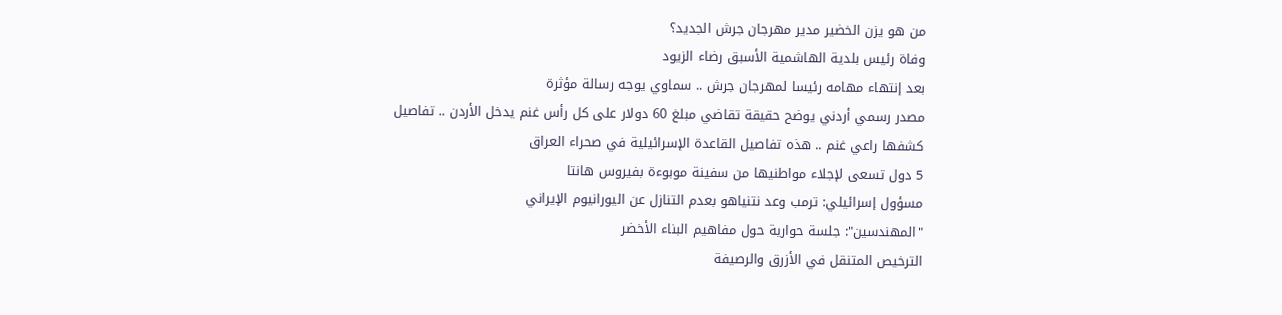من هو يزن الخضير مدير مهرجان جرش الجديد؟
وفاة رئيس بلدية الهاشمية الأسبق رضاء الزيود
بعد إنتهاء مهامه رئيسا لمهرجان جرش .. سماوي يوجه رسالة مؤثرة
مصدر رسمي أردني يوضح حقيقة تقاضي مبلغ 60 دولار على كل رأس غنم يدخل الأردن .. تفاصيل
كشفها راعي غنم .. هذه تفاصيل القاعدة الإسرائيلية في صحراء العراق
5 دول تسعى لإجلاء مواطنيها من سفينة موبوءة بفيروس هانتا
مسؤول إسرائيلي: ترمب وعد نتنياهو بعدم التنازل عن اليورانيوم الإيراني
"المهندسين": جلسة حوارية حول مفاهيم البناء الأخضر
الترخيص المتنقل في الأزرق والرصيفة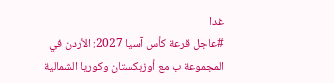غدا
#عاجل قرعة كأس آسيا 2027: الأردن في المجموعة ب مع أوزبكستان وكوريا الشمالية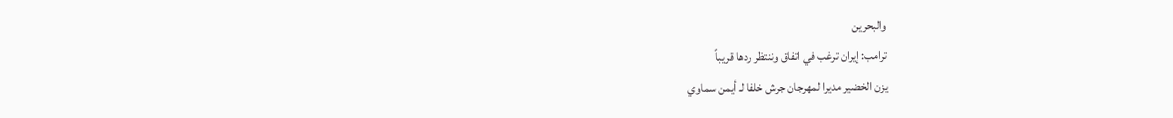والبحرين
ترامب: إيران ترغب في اتفاق وننتظر ردها قريباً
يزن الخضير مديرا لمهرجان جرش خلفا لـ أيمن سماوي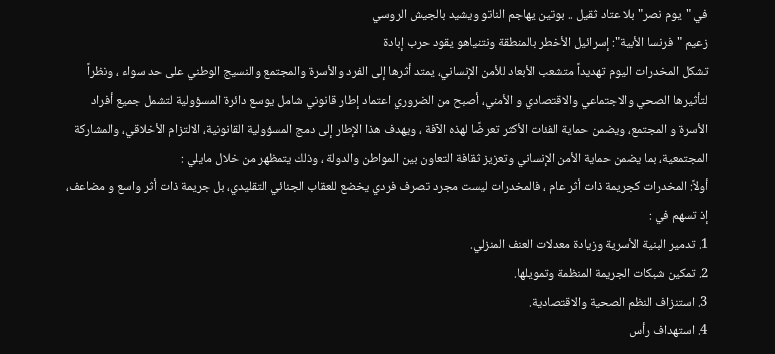في "يوم نصر" بلا عتاد ثقيل .. بوتين يهاجم الناتو ويشيد بالجيش الروسي
زعيم "فرنسا الأبية": إسرائيل الأخطر بالمنطقة ونتنياهو يقود حرب إبادة
تشكل المخدرات اليوم تهديداً متشعب الأبعاد للأمن الإنساني، يمتد أثرها إلى الفرد والأسرة والمجتمع والنسيج الوطني على حد سواء ، ونظراً لتأثيرها الصحي والاجتماعي والاقتصادي و الأمني، أصبح من الضروري اعتماد إطار قانوني شامل يوسع دائرة المسؤولية لتشمل جميع أفراد الأسرة و المجتمع، ويضمن حماية الفئات الأكثر تعرضًا لهذه الآفة ، ويهدف هذا الإطار إلى دمج المسؤولية القانونية، الالتزام الأخلاقي، والمشاركة المجتمعية، بما يضمن حماية الأمن الإنساني وتعزيز ثقافة التعاون بين المواطن والدولة ، وذلك يتمظهر من خلال مايلي :
أولاً: المخدرات كجريمة ذات أثر عام ، فالمخدرات ليست مجرد تصرف فردي يخضع للعقاب الجنائي التقليدي، بل جريمة ذات أثر واسع و مضاعف، إذ تسهم في :
1. تدمير البنية الأسرية وزيادة معدلات العنف المنزلي.
2. تمكين شبكات الجريمة المنظمة وتمويلها.
3. استنزاف النظم الصحية والاقتصادية.
4. استهداف رأس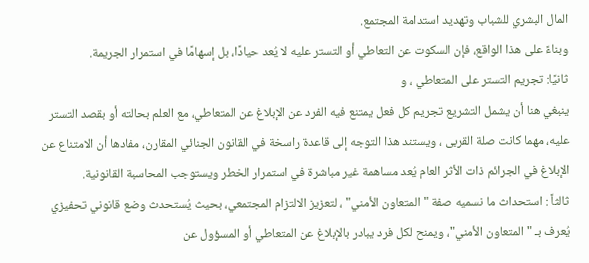المال البشري للشباب وتهديد استدامة المجتمع.
وبناءً على هذا الواقع، فإن السكوت عن التعاطي أو التستر عليه لا يُعد حيادًا، بل إسهامًا في استمرار الجريمة.
ثانيًا: تجريم التستر على المتعاطي ، و
ينبغي هنا أن يشمل التشريع تجريم كل فعل يمتنع فيه الفرد عن الإبلاغ عن المتعاطي، مع العلم بحالته أو بقصد التستر عليه، مهما كانت صلة القربى ، ويستند هذا التوجه إلى قاعدة راسخة في القانون الجنائي المقارن، مفادها أن الامتناع عن الإبلاغ في الجرائم ذات الأثر العام يُعد مساهمة غير مباشرة في استمرار الخطر ويستوجب المحاسبة القانونية.
ثالثاً : استحداث ما نسميه صفة "المتعاون الأمني" ، لتعزيز الالتزام المجتمعي، بحيث يُستحدث وضع قانوني تحفيزي يُعرف بـ "المتعاون الأمني"، ويمنح لكل فرد يبادر بالإبلاغ عن المتعاطي أو المسؤول عن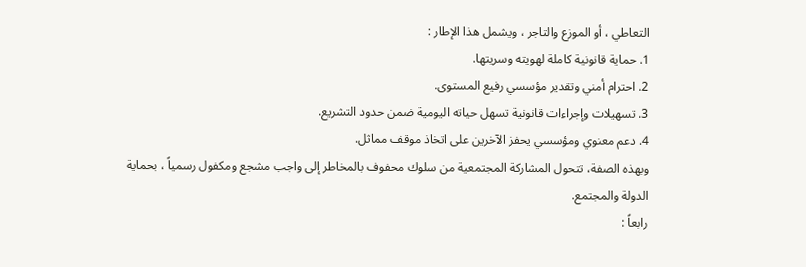التعاطي ، أو الموزع والتاجر ، ويشمل هذا الإطار :
1. حماية قانونية كاملة لهويته وسريتها.
2. احترام أمني وتقدير مؤسسي رفيع المستوى.
3. تسهيلات وإجراءات قانونية تسهل حياته اليومية ضمن حدود التشريع.
4. دعم معنوي ومؤسسي يحفز الآخرين على اتخاذ موقف مماثل.
وبهذه الصفة، تتحول المشاركة المجتمعية من سلوك محفوف بالمخاطر إلى واجب مشجع ومكفول رسمياً ، بحماية الدولة والمجتمع.
رابعاً :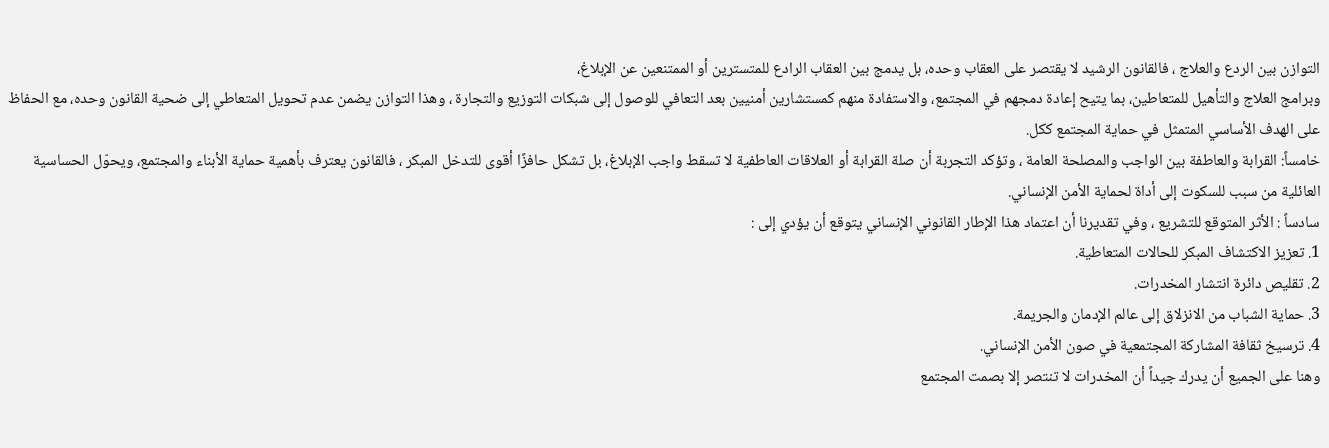التوازن بين الردع والعلاج ، فالقانون الرشيد لا يقتصر على العقاب وحده، بل يدمج بين العقاب الرادع للمتسترين أو الممتنعين عن الإبلاغ،
وبرامج العلاج والتأهيل للمتعاطين، بما يتيح إعادة دمجهم في المجتمع، والاستفادة منهم كمستشارين أمنيين بعد التعافي للوصول إلى شبكات التوزيع والتجارة ، وهذا التوازن يضمن عدم تحويل المتعاطي إلى ضحية القانون وحده، مع الحفاظ على الهدف الأساسي المتمثل في حماية المجتمع ككل.
خامساً: القرابة والعاطفة بين الواجب والمصلحة العامة ، وتؤكد التجربة أن صلة القرابة أو العلاقات العاطفية لا تسقط واجب الإبلاغ، بل تشكل حافزًا أقوى للتدخل المبكر ، فالقانون يعترف بأهمية حماية الأبناء والمجتمع، ويحوّل الحساسية العائلية من سبب للسكوت إلى أداة لحماية الأمن الإنساني.
سادساً : الأثر المتوقع للتشريع ، وفي تقديرنا أن اعتماد هذا الإطار القانوني الإنساني يتوقع أن يؤدي إلى :
1. تعزيز الاكتشاف المبكر للحالات المتعاطية.
2. تقليص دائرة انتشار المخدرات.
3. حماية الشباب من الانزلاق إلى عالم الإدمان والجريمة.
4. ترسيخ ثقافة المشاركة المجتمعية في صون الأمن الإنساني.
وهنا على الجميع أن يدرك جيداً أن المخدرات لا تنتصر إلا بصمت المجتمع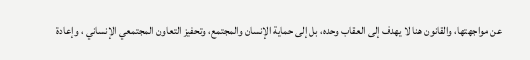عن مواجهتها، والقانون هنا لا يهدف إلى العقاب وحده، بل إلى حماية الإنسان والمجتمع، وتحفيز التعاون المجتمعي الإنساني ، وإعادة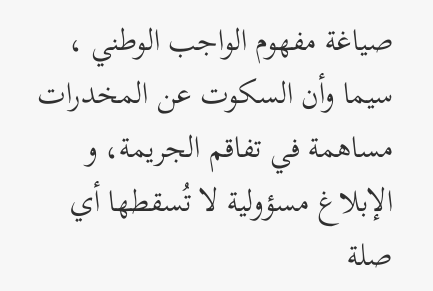صياغة مفهوم الواجب الوطني ، سيما وأن السكوت عن المخدرات مساهمة في تفاقم الجريمة، و الإبلاغ مسؤولية لا تُسقطها أي صلة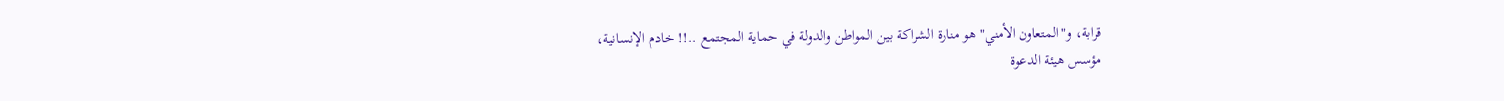قرابة، و"المتعاون الأمني" هو منارة الشراكة بين المواطن والدولة في حماية المجتمع ..!! خادم الإنسانية،
مؤسس هيئة الدعوة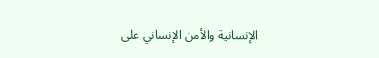الإنسانية والأمن الإنساني على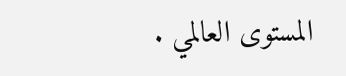المستوى العالمي .